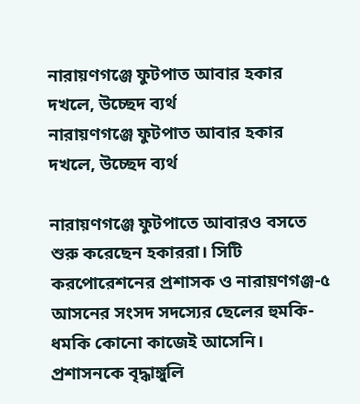নারায়ণগঞ্জে ফুটপাত আবার হকার দখলে, উচ্ছেদ ব্যর্থ
নারায়ণগঞ্জে ফুটপাত আবার হকার দখলে, উচ্ছেদ ব্যর্থ

নারায়ণগঞ্জে ফুটপাতে আবারও বসতে শুরু করেছেন হকাররা। সিটি করপোরেশনের প্রশাসক ও নারায়ণগঞ্জ-৫ আসনের সংসদ সদস্যের ছেলের হুমকি-ধমকি কোনো কাজেই আসেনি। প্রশাসনকে বৃদ্ধাঙ্গুলি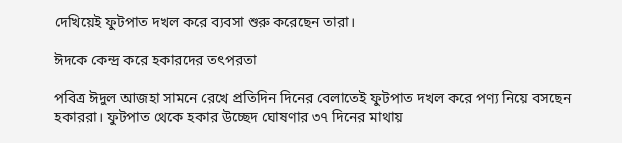দেখিয়েই ফুটপাত দখল করে ব্যবসা শুরু করেছেন তারা।

ঈদকে কেন্দ্র করে হকারদের তৎপরতা

পবিত্র ঈদুল আজহা সামনে রেখে প্রতিদিন দিনের বেলাতেই ফুটপাত দখল করে পণ্য নিয়ে বসছেন হকাররা। ফুটপাত থেকে হকার উচ্ছেদ ঘোষণার ৩৭ দিনের মাথায়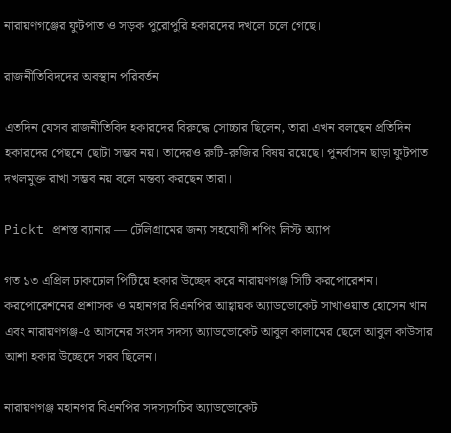নারায়ণগঞ্জের ফুটপাত ও সড়ক পুরোপুরি হকারদের দখলে চলে গেছে।

রাজনীতিবিদদের অবস্থান পরিবর্তন

এতদিন যেসব রাজনীতিবিদ হকারদের বিরুদ্ধে সোচ্চার ছিলেন, তারা এখন বলছেন প্রতিদিন হকারদের পেছনে ছোটা সম্ভব নয়। তাদেরও রুটি-রুজির বিষয় রয়েছে। পুনর্বাসন ছাড়া ফুটপাত দখলমুক্ত রাখা সম্ভব নয় বলে মন্তব্য করছেন তারা।

Pickt প্রশস্ত ব্যানার — টেলিগ্রামের জন্য সহযোগী শপিং লিস্ট অ্যাপ

গত ১৩ এপ্রিল ঢাকঢোল পিটিয়ে হকার উচ্ছেদ করে নারায়ণগঞ্জ সিটি করপোরেশন। করপোরেশনের প্রশাসক ও মহানগর বিএনপির আহ্বায়ক অ্যাডভোকেট সাখাওয়াত হোসেন খান এবং নারায়ণগঞ্জ-৫ আসনের সংসদ সদস্য অ্যাডভোকেট আবুল কালামের ছেলে আবুল কাউসার আশা হকার উচ্ছেদে সরব ছিলেন।

নারায়ণগঞ্জ মহানগর বিএনপির সদস্যসচিব অ্যাডভোকেট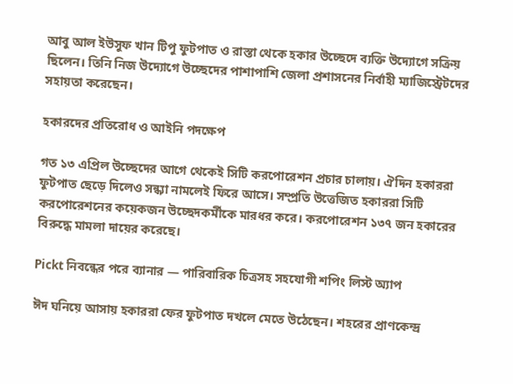আবু আল ইউসুফ খান টিপু ফুটপাত ও রাস্তা থেকে হকার উচ্ছেদে ব্যক্তি উদ্যোগে সক্রিয় ছিলেন। তিনি নিজ উদ্যোগে উচ্ছেদের পাশাপাশি জেলা প্রশাসনের নির্বাহী ম্যাজিস্ট্রেটদের সহায়তা করেছেন।

হকারদের প্রতিরোধ ও আইনি পদক্ষেপ

গত ১৩ এপ্রিল উচ্ছেদের আগে থেকেই সিটি করপোরেশন প্রচার চালায়। ঐদিন হকাররা ফুটপাত ছেড়ে দিলেও সন্ধ্যা নামলেই ফিরে আসে। সম্প্রতি উত্তেজিত হকাররা সিটি করপোরেশনের কয়েকজন উচ্ছেদকর্মীকে মারধর করে। করপোরেশন ১৩৭ জন হকারের বিরুদ্ধে মামলা দায়ের করেছে।

Pickt নিবন্ধের পরে ব্যানার — পারিবারিক চিত্রসহ সহযোগী শপিং লিস্ট অ্যাপ

ঈদ ঘনিয়ে আসায় হকাররা ফের ফুটপাত দখলে মেতে উঠেছেন। শহরের প্রাণকেন্দ্র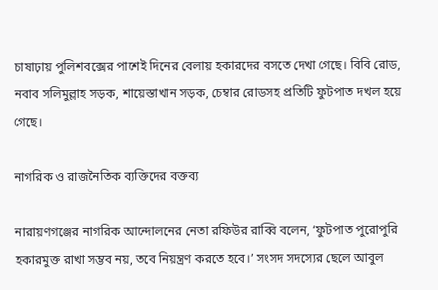চাষাঢ়ায় পুলিশবক্সের পাশেই দিনের বেলায় হকারদের বসতে দেখা গেছে। বিবি রোড, নবাব সলিমুল্লাহ সড়ক, শায়েস্তাখান সড়ক, চেম্বার রোডসহ প্রতিটি ফুটপাত দখল হয়ে গেছে।

নাগরিক ও রাজনৈতিক ব্যক্তিদের বক্তব্য

নারায়ণগঞ্জের নাগরিক আন্দোলনের নেতা রফিউর রাব্বি বলেন, ‘ফুটপাত পুরোপুরি হকারমুক্ত রাখা সম্ভব নয়, তবে নিয়ন্ত্রণ করতে হবে।’ সংসদ সদস্যের ছেলে আবুল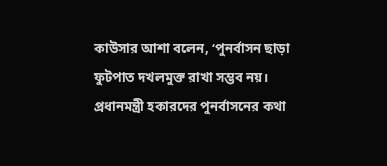কাউসার আশা বলেন, ‘পুনর্বাসন ছাড়া ফুটপাত দখলমুক্ত রাখা সম্ভব নয়। প্রধানমন্ত্রী হকারদের পুনর্বাসনের কথা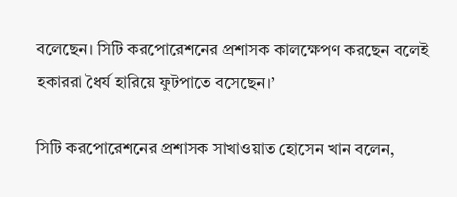বলেছেন। সিটি করপোরেশনের প্রশাসক কালক্ষেপণ করছেন বলেই হকাররা ধৈর্য হারিয়ে ফুটপাতে বসেছেন।’

সিটি করপোরেশনের প্রশাসক সাখাওয়াত হোসেন খান বলেন,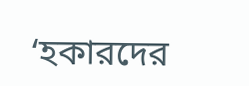‘হকারদের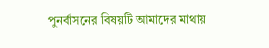পুনর্বাসনের বিষয়টি আমাদের মাথায়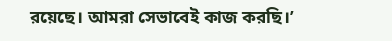রয়েছে। আমরা সেভাবেই কাজ করছি।’